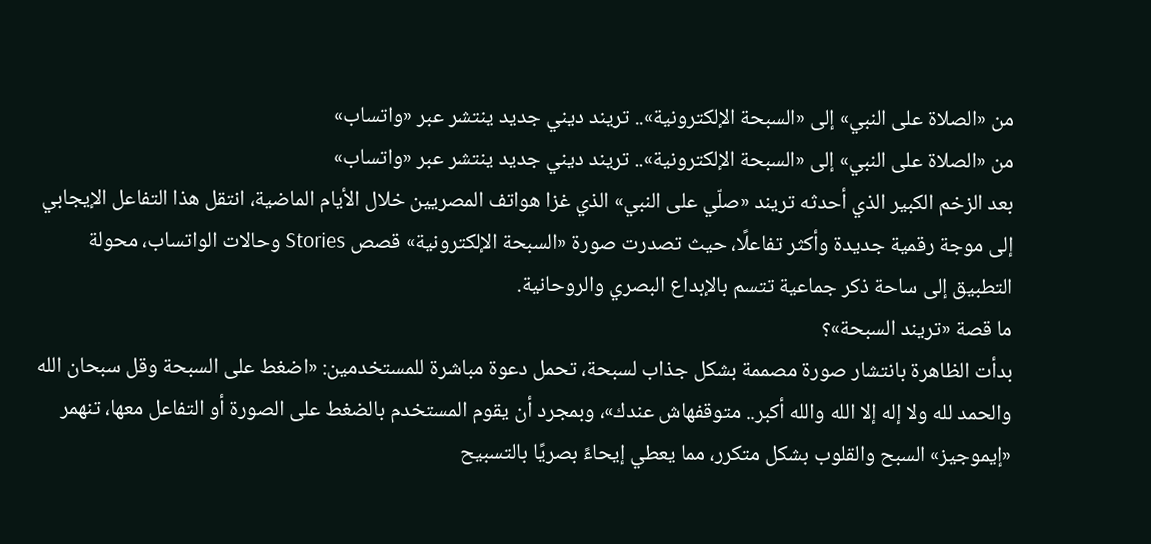من «الصلاة على النبي» إلى «السبحة الإلكترونية».. تريند ديني جديد ينتشر عبر «واتساب»
من «الصلاة على النبي» إلى «السبحة الإلكترونية».. تريند ديني جديد ينتشر عبر «واتساب»
بعد الزخم الكبير الذي أحدثه تريند «صلّي على النبي» الذي غزا هواتف المصريين خلال الأيام الماضية، انتقل هذا التفاعل الإيجابي إلى موجة رقمية جديدة وأكثر تفاعلًا، حيث تصدرت صورة «السبحة الإلكترونية» قصص Stories وحالات الواتساب، محولة التطبيق إلى ساحة ذكر جماعية تتسم بالإبداع البصري والروحانية.
ما قصة «تريند السبحة»؟
بدأت الظاهرة بانتشار صورة مصممة بشكل جذاب لسبحة، تحمل دعوة مباشرة للمستخدمين: «اضغط على السبحة وقل سبحان الله والحمد لله ولا إله إلا الله والله أكبر.. متوقفهاش عندك»، وبمجرد أن يقوم المستخدم بالضغط على الصورة أو التفاعل معها، تنهمر «إيموجيز» السبح والقلوب بشكل متكرر، مما يعطي إيحاءً بصريًا بالتسبيح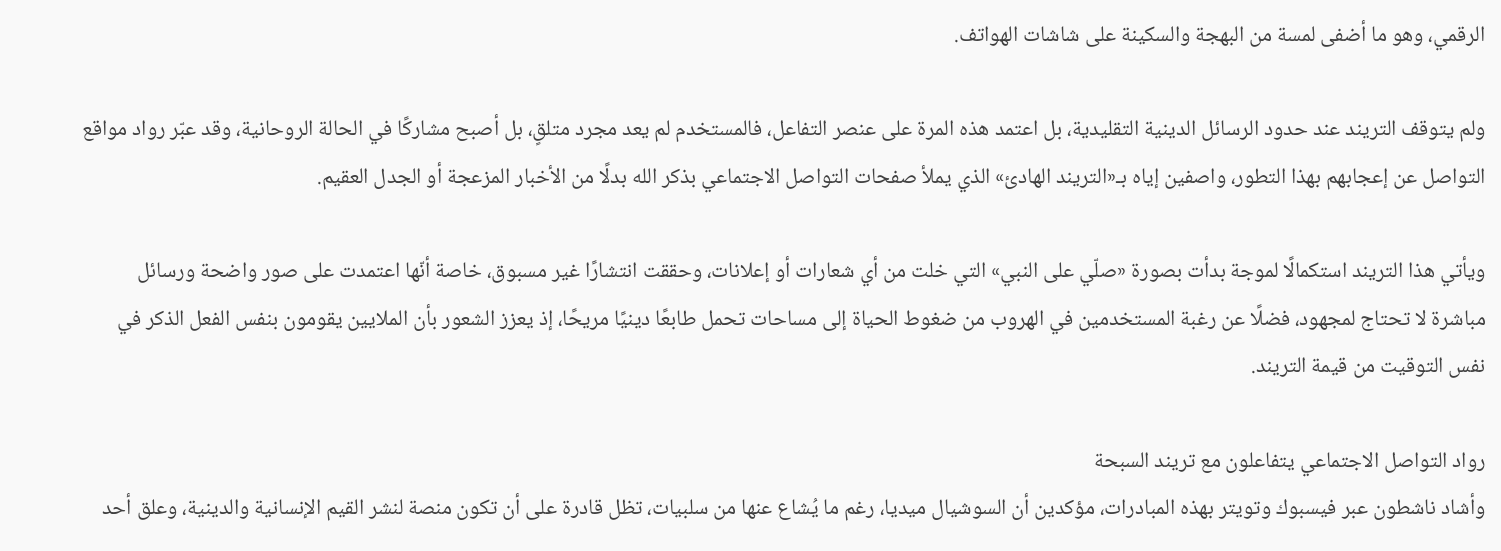الرقمي، وهو ما أضفى لمسة من البهجة والسكينة على شاشات الهواتف.

ولم يتوقف التريند عند حدود الرسائل الدينية التقليدية، بل اعتمد هذه المرة على عنصر التفاعل، فالمستخدم لم يعد مجرد متلقٍ، بل أصبح مشاركًا في الحالة الروحانية، وقد عبّر رواد مواقع التواصل عن إعجابهم بهذا التطور، واصفين إياه بـ«التريند الهادئ» الذي يملأ صفحات التواصل الاجتماعي بذكر الله بدلًا من الأخبار المزعجة أو الجدل العقيم.

ويأتي هذا التريند استكمالًا لموجة بدأت بصورة «صلّي على النبي» التي خلت من أي شعارات أو إعلانات، وحققت انتشارًا غير مسبوق، خاصة أنّها اعتمدت على صور واضحة ورسائل مباشرة لا تحتاج لمجهود، فضلًا عن رغبة المستخدمين في الهروب من ضغوط الحياة إلى مساحات تحمل طابعًا دينيًا مريحًا، إذ يعزز الشعور بأن الملايين يقومون بنفس الفعل الذكر في نفس التوقيت من قيمة التريند.

رواد التواصل الاجتماعي يتفاعلون مع تريند السبحة
وأشاد ناشطون عبر فيسبوك وتويتر بهذه المبادرات، مؤكدين أن السوشيال ميديا، رغم ما يُشاع عنها من سلبيات، تظل قادرة على أن تكون منصة لنشر القيم الإنسانية والدينية، وعلق أحد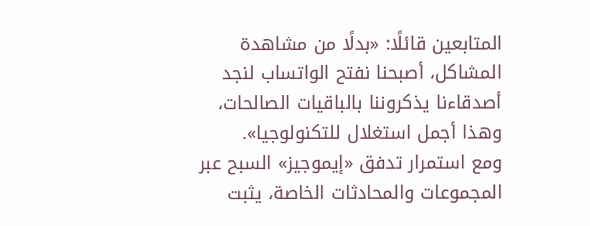المتابعين قائلًا: «بدلًا من مشاهدة المشاكل، أصبحنا نفتح الواتساب لنجد أصدقاءنا يذكروننا بالباقيات الصالحات، وهذا أجمل استغلال للتكنولوجيا».
ومع استمرار تدفق «إيموجيز» السبح عبر المجموعات والمحادثات الخاصة، يثبت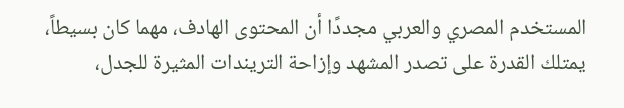المستخدم المصري والعربي مجددًا أن المحتوى الهادف، مهما كان بسيطاً، يمتلك القدرة على تصدر المشهد وإزاحة التريندات المثيرة للجدل،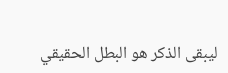ليبقى الذكر هو البطل الحقيقي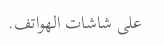على شاشات الهواتف.